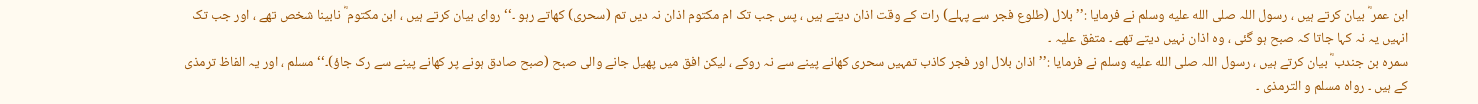ابن عمر ؓ بیان کرتے ہیں ، رسول اللہ صلى الله عليه وسلم نے فرمایا :’’ بلال (طلوع فجر سے پہلے) رات کے وقت اذان دیتے ہیں ، پس جب تک ام مکتوم اذان نہ دیں تم (سحری) کھاتے رہو ۔‘‘ روای بیان کرتے ہیں ، ابن مکتوم ؓ نابینا شخص تھے ، اور جب تک انہیں یہ نہ کہا جاتا کہ صبح ہو گئی ، وہ اذان نہیں دیتے تھے ۔ متفق علیہ ۔
سمرہ بن جندب ؓ بیان کرتے ہیں ، رسول اللہ صلى الله عليه وسلم نے فرمایا :’’ اذان بلال اور فجر کاذب تمہیں سحری کھانے پینے سے نہ روکے ، لیکن افق میں پھیل جانے والی صبح (صبح صادق ہونے پر کھانے پینے سے رک جاؤ)۔‘‘ مسلم ، اور یہ الفاظ ترمذی کے ہیں ۔ رواہ مسلم و الترمذی ۔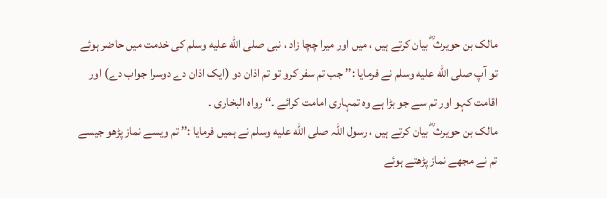مالک بن حویرث ؓ بیان کرتے ہیں ، میں اور میرا چچا زاد ، نبی صلى الله عليه وسلم کی خدمت میں حاضر ہوئے تو آپ صلى الله عليه وسلم نے فرمایا :’’ جب تم سفر کرو تو تم اذان دو (ایک اذان دے دوسرا جواب دے) اور اقامت کہو اور تم سے جو بڑا ہے وہ تمہاری امامت کرائے ۔‘‘ رواہ البخاری ۔
مالک بن حویرث ؓ بیان کرتے ہیں ، رسول اللہ صلى الله عليه وسلم نے ہمیں فرمایا :’’ تم ویسے نماز پڑھو جیسے تم نے مجھے نماز پڑھتے ہوئے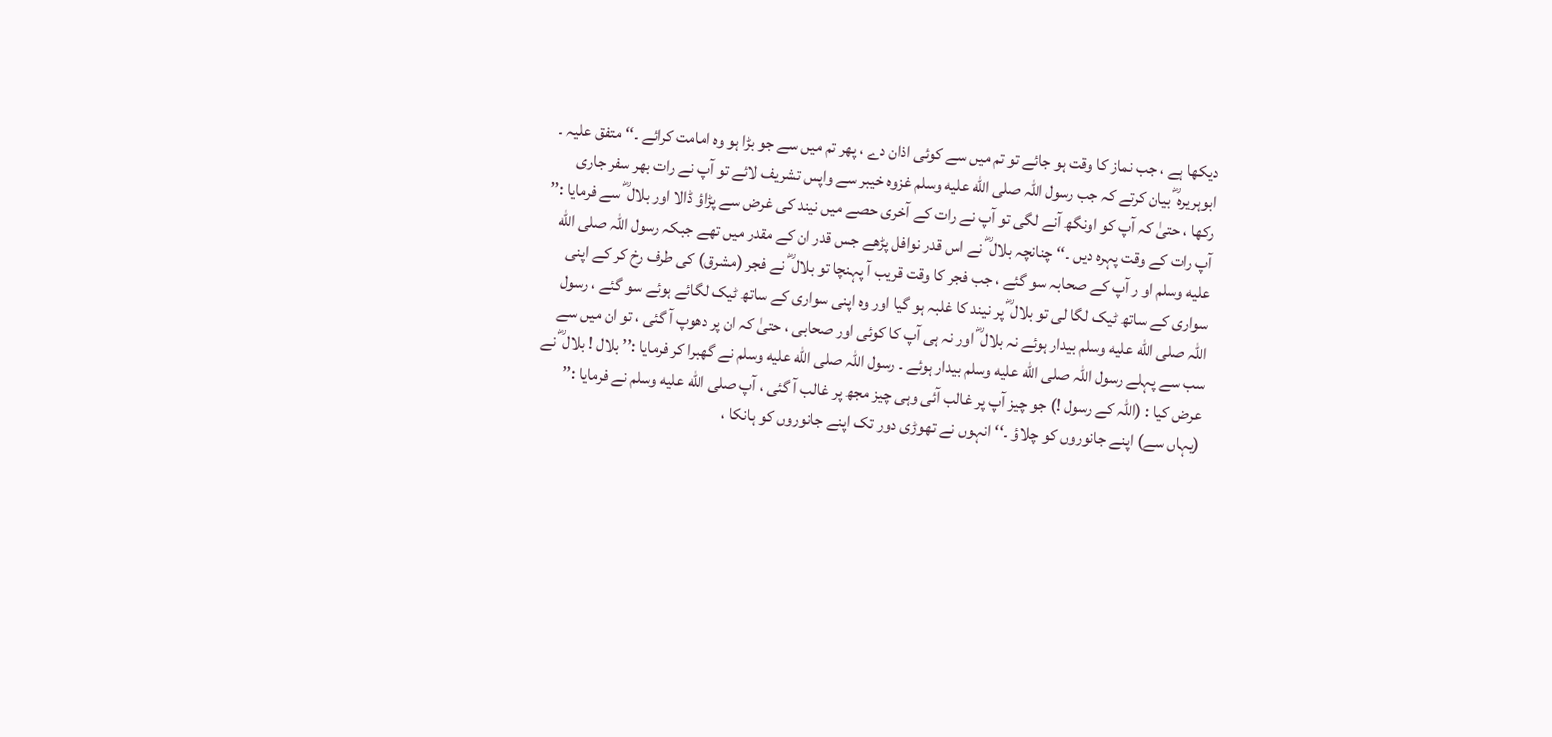دیکھا ہے ، جب نماز کا وقت ہو جائے تو تم میں سے کوئی اذان دے ، پھر تم میں سے جو بڑا ہو وہ امامت کرائے ۔‘‘ متفق علیہ ۔
ابوہریرہ ؓ بیان کرتے کہ جب رسول اللہ صلى الله عليه وسلم غزوہ خیبر سے واپس تشریف لائے تو آپ نے رات بھر سفر جاری رکھا ، حتیٰ کہ آپ کو اونگھ آنے لگی تو آپ نے رات کے آخری حصے میں نیند کی غرض سے پڑاؤ ڈالا اور بلال ؓ سے فرمایا :’’ آپ رات کے وقت پہرہ دیں ۔‘‘ چنانچہ بلال ؓ نے اس قدر نوافل پڑھے جس قدر ان کے مقدر میں تھے جبکہ رسول اللہ صلى الله عليه وسلم او ر آپ کے صحابہ سو گئے ، جب فجر کا وقت قریب آ پہنچا تو بلال ؓ نے فجر (مشرق) کی طرف رخ کر کے اپنی سواری کے ساتھ ٹیک لگا لی تو بلال ؓ پر نیند کا غلبہ ہو گیا اور وہ اپنی سواری کے ساتھ ٹیک لگائے ہوئے سو گئے ، رسول اللہ صلى الله عليه وسلم بیدار ہوئے نہ بلال ؓ اور نہ ہی آپ کا کوئی اور صحابی ، حتیٰ کہ ان پر دھوپ آ گئی ، تو ان میں سے سب سے پہلے رسول اللہ صلى الله عليه وسلم بیدار ہوئے ۔ رسول اللہ صلى الله عليه وسلم نے گھبرا کر فرمایا :’’ بلال ! بلال ؓ نے عرض کیا : (اللہ کے رسول !) جو چیز آپ پر غالب آئی وہی چیز مجھ پر غالب آ گئی ، آپ صلى الله عليه وسلم نے فرمایا :’’ (یہاں سے) اپنے جانوروں کو چلاؤ ۔‘‘ انہوں نے تھوڑی دور تک اپنے جانوروں کو ہانکا ،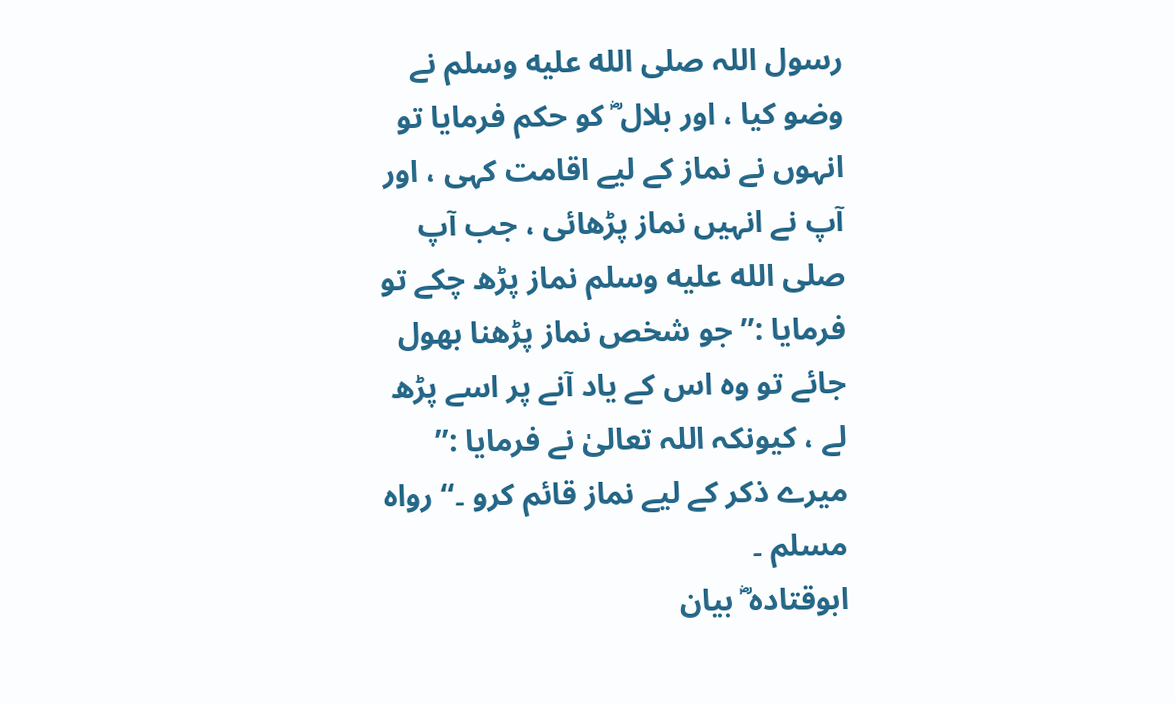رسول اللہ صلى الله عليه وسلم نے وضو کیا ، اور بلال ؓ کو حکم فرمایا تو انہوں نے نماز کے لیے اقامت کہی ، اور آپ نے انہیں نماز پڑھائی ، جب آپ صلى الله عليه وسلم نماز پڑھ چکے تو فرمایا :’’ جو شخص نماز پڑھنا بھول جائے تو وہ اس کے یاد آنے پر اسے پڑھ لے ، کیونکہ اللہ تعالیٰ نے فرمایا :’’ میرے ذکر کے لیے نماز قائم کرو ۔‘‘ رواہ مسلم ۔
ابوقتادہ ؓ بیان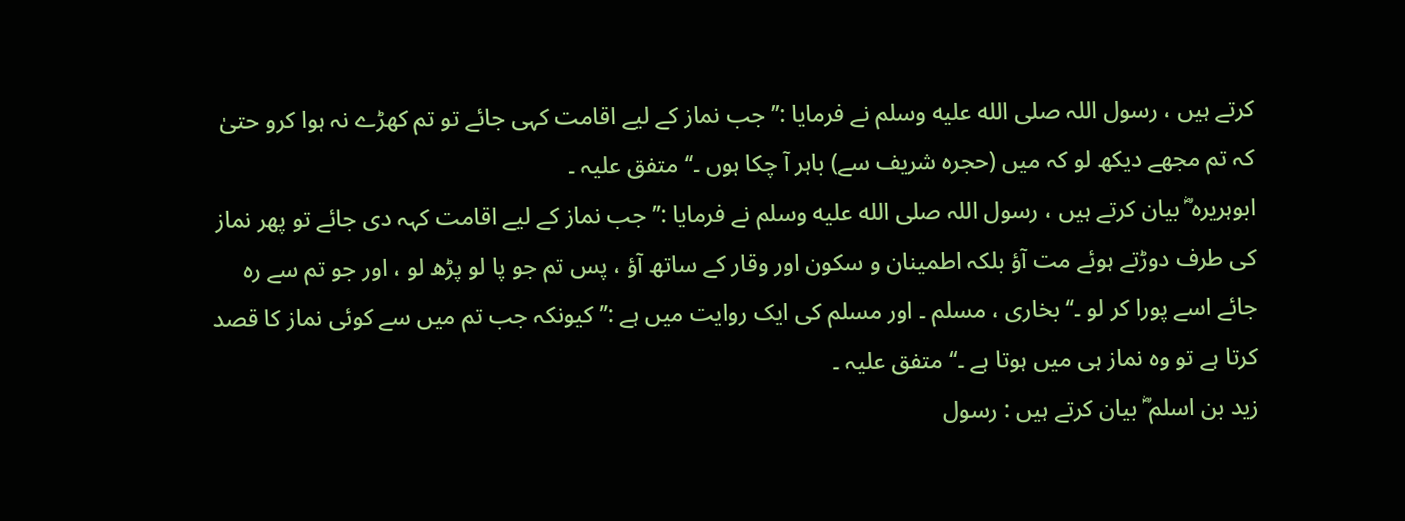کرتے ہیں ، رسول اللہ صلى الله عليه وسلم نے فرمایا :’’ جب نماز کے لیے اقامت کہی جائے تو تم کھڑے نہ ہوا کرو حتیٰ کہ تم مجھے دیکھ لو کہ میں (حجرہ شریف سے) باہر آ چکا ہوں ۔‘‘ متفق علیہ ۔
ابوہریرہ ؓ بیان کرتے ہیں ، رسول اللہ صلى الله عليه وسلم نے فرمایا :’’ جب نماز کے لیے اقامت کہہ دی جائے تو پھر نماز کی طرف دوڑتے ہوئے مت آؤ بلکہ اطمینان و سکون اور وقار کے ساتھ آؤ ، پس تم جو پا لو پڑھ لو ، اور جو تم سے رہ جائے اسے پورا کر لو ۔‘‘ بخاری ، مسلم ۔ اور مسلم کی ایک روایت میں ہے :’’ کیونکہ جب تم میں سے کوئی نماز کا قصد کرتا ہے تو وہ نماز ہی میں ہوتا ہے ۔‘‘ متفق علیہ ۔
زید بن اسلم ؓ بیان کرتے ہیں : رسول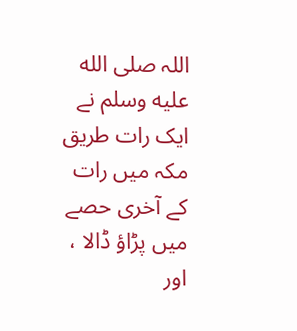اللہ صلى الله عليه وسلم نے ایک رات طریق مکہ میں رات کے آخری حصے میں پڑاؤ ڈالا ، اور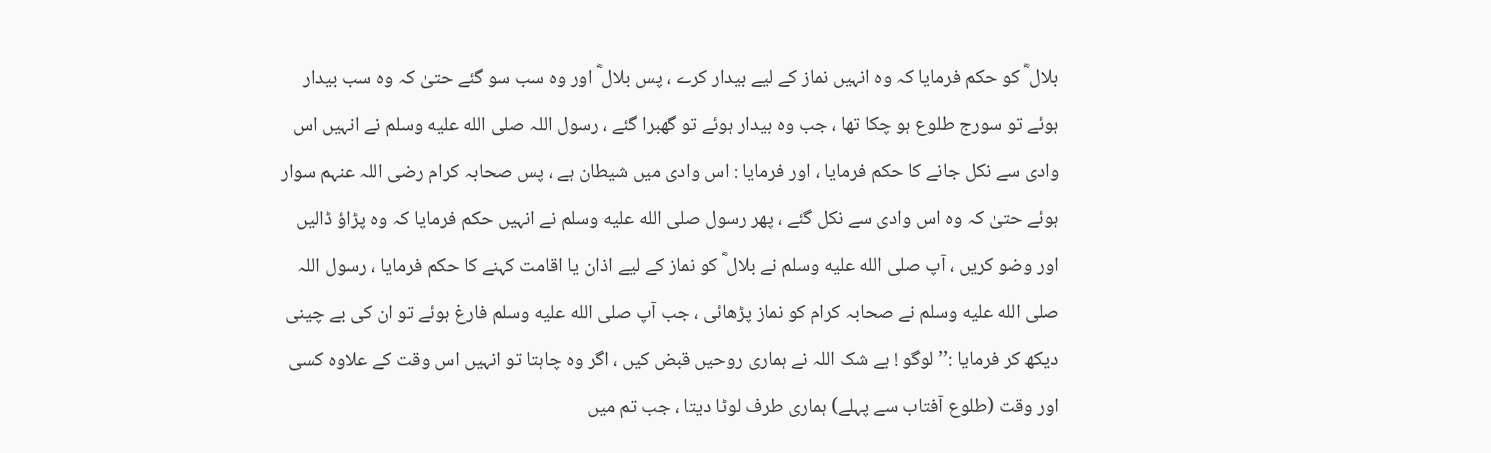بلال ؓ کو حکم فرمایا کہ وہ انہیں نماز کے لیے بیدار کرے ، پس بلال ؓ اور وہ سب سو گئے حتیٰ کہ وہ سب بیدار ہوئے تو سورج طلوع ہو چکا تھا ، جب وہ بیدار ہوئے تو گھبرا گئے ، رسول اللہ صلى الله عليه وسلم نے انہیں اس وادی سے نکل جانے کا حکم فرمایا ، اور فرمایا : اس وادی میں شیطان ہے ، پس صحابہ کرام رضی اللہ عنہم سوار ہوئے حتیٰ کہ وہ اس وادی سے نکل گئے ، پھر رسول صلى الله عليه وسلم نے انہیں حکم فرمایا کہ وہ پڑاؤ ڈالیں اور وضو کریں ، آپ صلى الله عليه وسلم نے بلال ؓ کو نماز کے لیے اذان یا اقامت کہنے کا حکم فرمایا ، رسول اللہ صلى الله عليه وسلم نے صحابہ کرام کو نماز پڑھائی ، جب آپ صلى الله عليه وسلم فارغ ہوئے تو ان کی بے چینی دیکھ کر فرمایا :’’ لوگو ! بے شک اللہ نے ہماری روحیں قبض کیں ، اگر وہ چاہتا تو انہیں اس وقت کے علاوہ کسی اور وقت (طلوع آفتاب سے پہلے) ہماری طرف لوٹا دیتا ، جب تم میں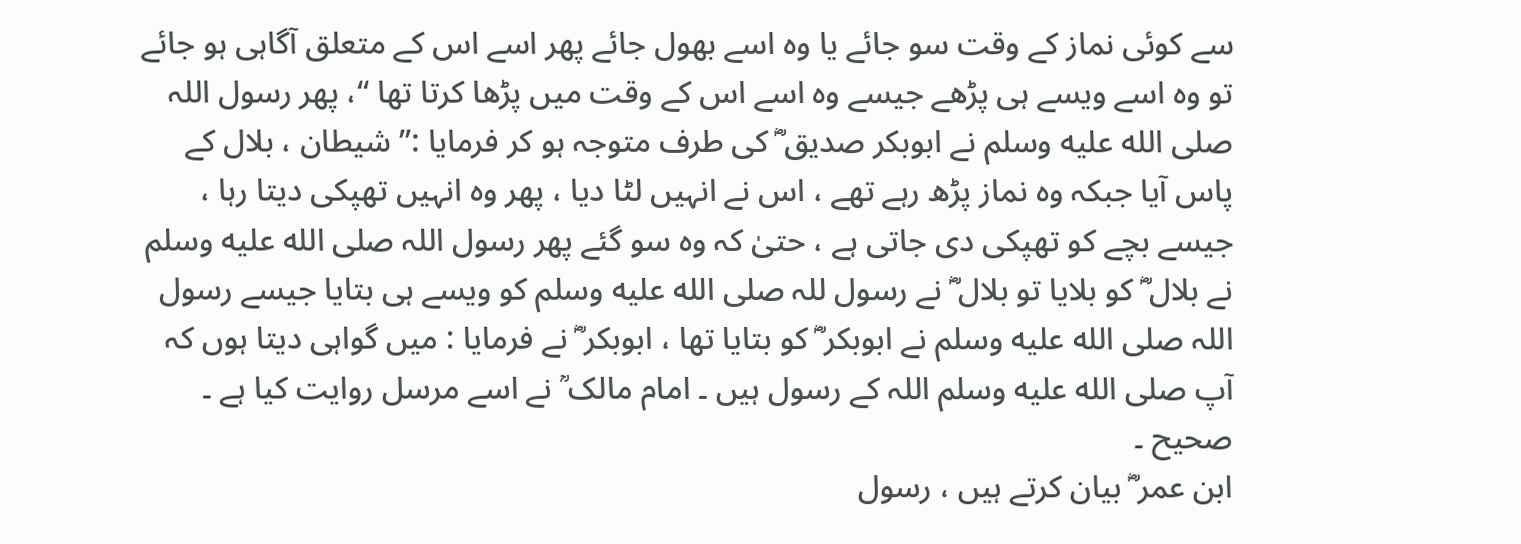سے کوئی نماز کے وقت سو جائے یا وہ اسے بھول جائے پھر اسے اس کے متعلق آگاہی ہو جائے تو وہ اسے ویسے ہی پڑھے جیسے وہ اسے اس کے وقت میں پڑھا کرتا تھا ‘‘، پھر رسول اللہ صلى الله عليه وسلم نے ابوبکر صدیق ؓ کی طرف متوجہ ہو کر فرمایا :’’ شیطان ، بلال کے پاس آیا جبکہ وہ نماز پڑھ رہے تھے ، اس نے انہیں لٹا دیا ، پھر وہ انہیں تھپکی دیتا رہا ، جیسے بچے کو تھپکی دی جاتی ہے ، حتیٰ کہ وہ سو گئے پھر رسول اللہ صلى الله عليه وسلم نے بلال ؓ کو بلایا تو بلال ؓ نے رسول للہ صلى الله عليه وسلم کو ویسے ہی بتایا جیسے رسول اللہ صلى الله عليه وسلم نے ابوبکر ؓ کو بتایا تھا ، ابوبکر ؓ نے فرمایا : میں گواہی دیتا ہوں کہ آپ صلى الله عليه وسلم اللہ کے رسول ہیں ۔ امام مالک ؒ نے اسے مرسل روایت کیا ہے ۔ صحیح ۔
ابن عمر ؓ بیان کرتے ہیں ، رسول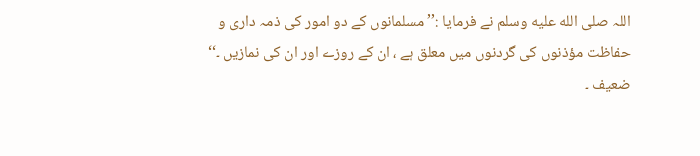اللہ صلى الله عليه وسلم نے فرمایا :’’ مسلمانوں کے دو امور کی ذمہ داری و حفاظت مؤذنوں کی گردنوں میں معلق ہے ، ان کے روزے اور ان کی نمازیں ۔‘‘ ضعیف ۔